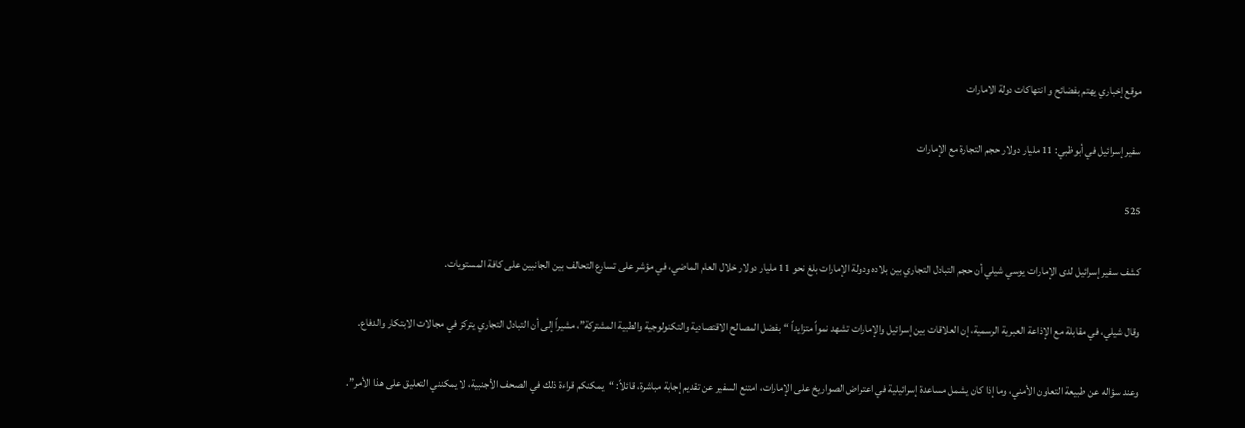موقع إخباري يهتم بفضائح و انتهاكات دولة الامارات

سفير إسرائيل في أبوظبي: 11 مليار دولار حجم التجارة مع الإمارات

525

كشف سفير إسرائيل لدى الإمارات يوسي شيلي أن حجم التبادل التجاري بين بلاده ودولة الإمارات بلغ نحو 11 مليار دولار خلال العام الماضي، في مؤشر على تسارع التحالف بين الجانبين على كافة المستويات.

وقال شيلي، في مقابلة مع الإذاعة العبرية الرسمية، إن العلاقات بين إسرائيل والإمارات تشهد نمواً متزايداً “بفضل المصالح الاقتصادية والتكنولوجية والطبية المشتركة”، مشيراً إلى أن التبادل التجاري يتركز في مجالات الابتكار والدفاع.

وعند سؤاله عن طبيعة التعاون الأمني، وما إذا كان يشمل مساعدة إسرائيلية في اعتراض الصواريخ على الإمارات، امتنع السفير عن تقديم إجابة مباشرة، قائلاً: “يمكنكم قراءة ذلك في الصحف الأجنبية، لا يمكنني التعليق على هذا الأمر”.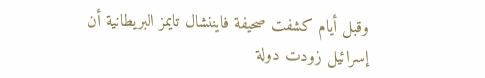وقبل أيام كشفت صحيفة فايننشال تايمز البريطانية أن إسرائيل زودت دولة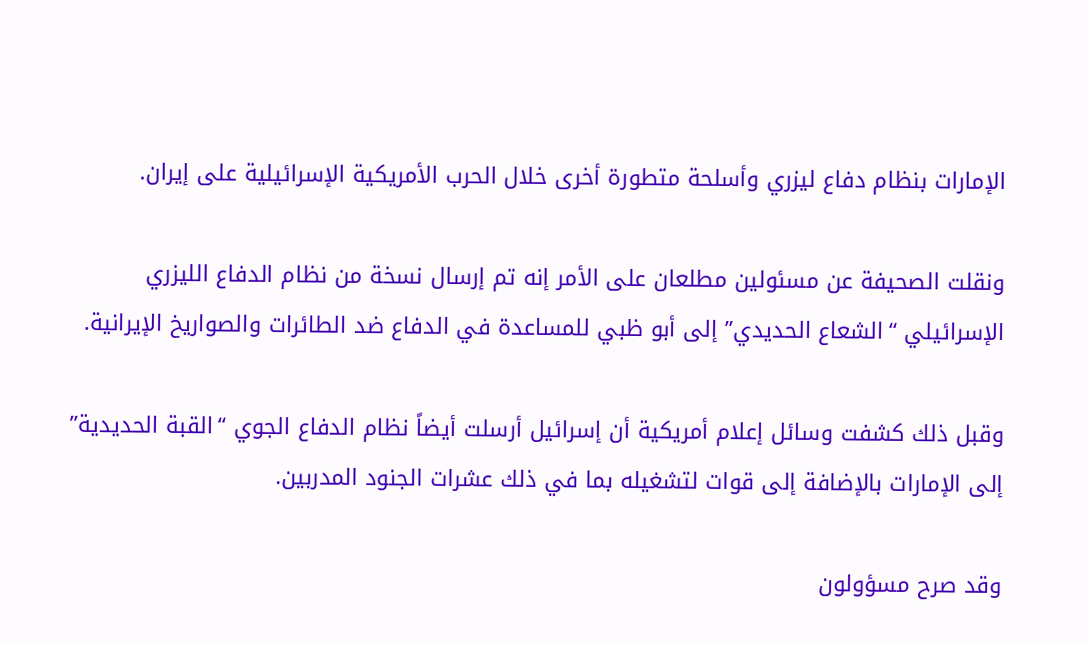الإمارات بنظام دفاع ليزري وأسلحة متطورة أخرى خلال الحرب الأمريكية الإسرائيلية على إيران.

ونقلت الصحيفة عن مسئولين مطلعان على الأمر إنه تم إرسال نسخة من نظام الدفاع الليزري الإسرائيلي “الشعاع الحديدي” إلى أبو ظبي للمساعدة في الدفاع ضد الطائرات والصواريخ الإيرانية.

وقبل ذلك كشفت وسائل إعلام أمريكية أن إسرائيل أرسلت أيضاً نظام الدفاع الجوي “القبة الحديدية” إلى الإمارات بالإضافة إلى قوات لتشغيله بما في ذلك عشرات الجنود المدربين.

وقد صرح مسؤولون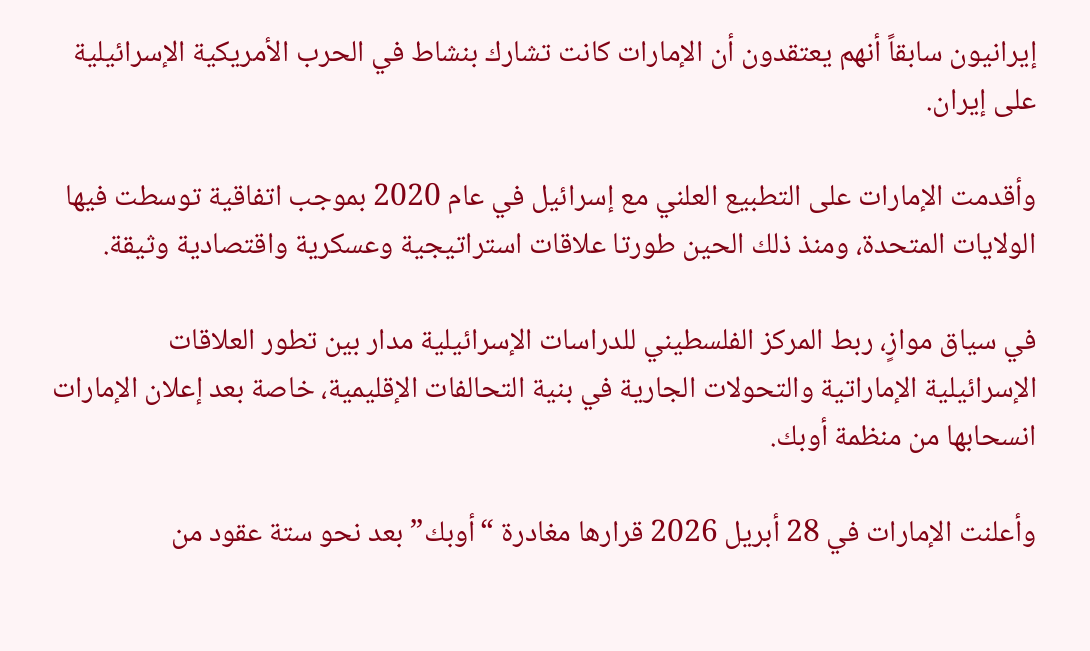إيرانيون سابقاً أنهم يعتقدون أن الإمارات كانت تشارك بنشاط في الحرب الأمريكية الإسرائيلية على إيران.

وأقدمت الإمارات على التطبيع العلني مع إسرائيل في عام 2020 بموجب اتفاقية توسطت فيها الولايات المتحدة، ومنذ ذلك الحين طورتا علاقات استراتيجية وعسكرية واقتصادية وثيقة.

في سياق موازٍ، ربط المركز الفلسطيني للدراسات الإسرائيلية مدار بين تطور العلاقات الإسرائيلية الإماراتية والتحولات الجارية في بنية التحالفات الإقليمية، خاصة بعد إعلان الإمارات انسحابها من منظمة أوبك.

وأعلنت الإمارات في 28 أبريل 2026 قرارها مغادرة “أوبك” بعد نحو ستة عقود من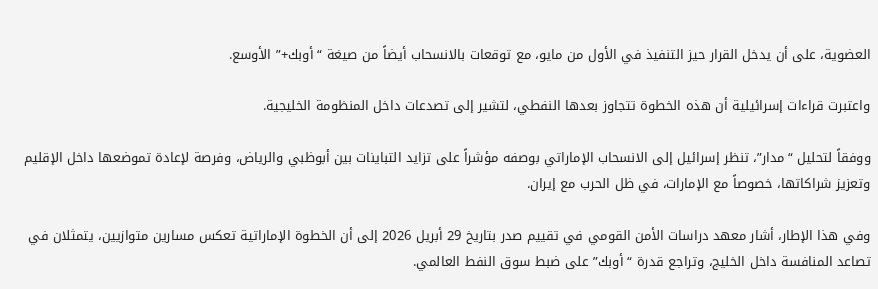العضوية، على أن يدخل القرار حيز التنفيذ في الأول من مايو، مع توقعات بالانسحاب أيضاً من صيغة “أوبك+” الأوسع.

واعتبرت قراءات إسرائيلية أن هذه الخطوة تتجاوز بعدها النفطي، لتشير إلى تصدعات داخل المنظومة الخليجية.

ووفقاً لتحليل “مدار”، تنظر إسرائيل إلى الانسحاب الإماراتي بوصفه مؤشراً على تزايد التباينات بين أبوظبي والرياض، وفرصة لإعادة تموضعها داخل الإقليم وتعزيز شراكاتها، خصوصاً مع الإمارات، في ظل الحرب مع إيران.

وفي هذا الإطار، أشار معهد دراسات الأمن القومي في تقييم صدر بتاريخ 29 أبريل 2026 إلى أن الخطوة الإماراتية تعكس مسارين متوازيين، يتمثلان في تصاعد المنافسة داخل الخليج، وتراجع قدرة “أوبك” على ضبط سوق النفط العالمي.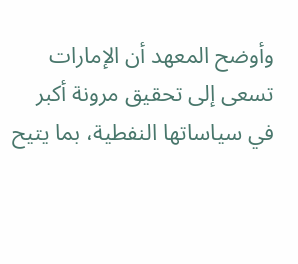وأوضح المعهد أن الإمارات تسعى إلى تحقيق مرونة أكبر في سياساتها النفطية، بما يتيح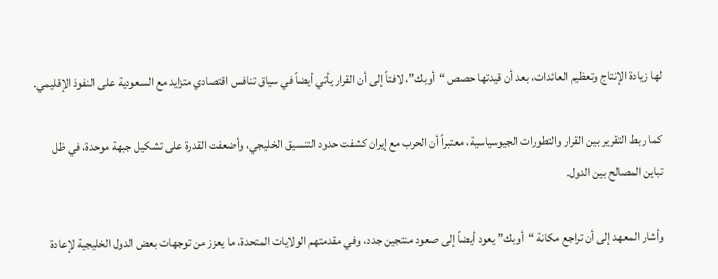لها زيادة الإنتاج وتعظيم العائدات، بعد أن قيدتها حصص “أوبك”، لافتاً إلى أن القرار يأتي أيضاً في سياق تنافس اقتصادي متزايد مع السعودية على النفوذ الإقليمي.

كما ربط التقرير بين القرار والتطورات الجيوسياسية، معتبراً أن الحرب مع إيران كشفت حدود التنسيق الخليجي، وأضعفت القدرة على تشكيل جبهة موحدة، في ظل تباين المصالح بين الدول.

وأشار المعهد إلى أن تراجع مكانة “أوبك” يعود أيضاً إلى صعود منتجين جدد، وفي مقدمتهم الولايات المتحدة، ما يعزز من توجهات بعض الدول الخليجية لإعادة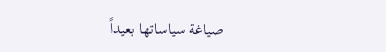صياغة سياساتها بعيداً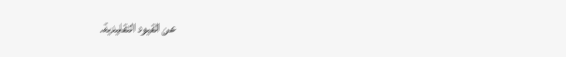عن القيود التقليدية.